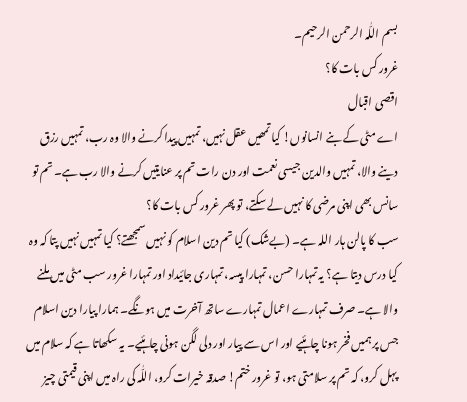بسم اللّٰہ الرحمن الرحیم۔
غرور کس بات کا؟
اقصی اقبال
اے مٹی کے بنے انسانوں! کیا تمھیں عقل نہیں، تمہیں پیدا کرنے والا وہ رب، تمہیں رزق دینے والا، تمہیں والدین جیسی نعمت اور دن رات تم پر عنایتیں کرنے والا رب ہے۔ تم تو سانس بھی اپنی مرضی کا نہیں لے سکتے، تو پھر غرور کس بات کا؟
سب کا پالن ہار اللہ ہے۔ (بےشک) کیا تم دین اسلام کو نہیں سمجھتے؟ کیا تمہیں نہیں پتا کہ وہ کیا درس دیتا ہے؟ یہ تمہارا حسن، تمہارا پیسہ، تمہاری جائیداد اور تمہارا غرور سب مٹی میں ملنے والا ہے۔ صرف تمہارے اعمال تمہارے ساتھ آخرت میں ہونگے۔ ہمارا پیارا دین اسلام جس پر ہمیں فخر ہونا چاہئیے اور اس سے پیار اور دلی لگن ہونی چاہئیے۔ یہ سکھاتا ہے کہ سلام میں پہل کرو، کہ تم پر سلامتی ہو، تو غرور ختم! صدقہ خیرات کرو، اللّٰہ کی راہ میں اپنی قیمتی چیز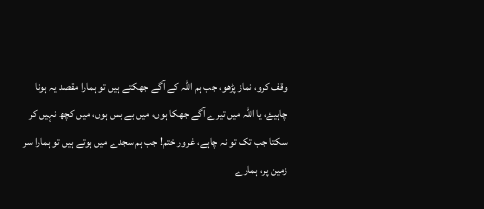وقف کرو، نماز پڑھو، جب ہم اللّٰہ کے آگے جھکتے ہیں تو ہمارا مقصد یہ ہونا چاہیۓ، یا اللّٰہ میں تیرے آگے جھکا ہوں، میں بے بس ہوں، میں کچھ نہیں کر سکتا جب تک تو نہ چاہے، غرور ختم! جب ہم سجدے میں ہوتے ہیں تو ہمارا سر زمین پر، ہمارے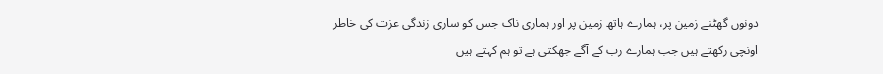دونوں گھٹنے زمین پر، ہمارے ہاتھ زمین پر اور ہماری ناک جس کو ساری زندگی عزت کی خاطر اونچی رکھتے ہیں جب ہمارے رب کے آگے جھکتی ہے تو ہم کہتے ہیں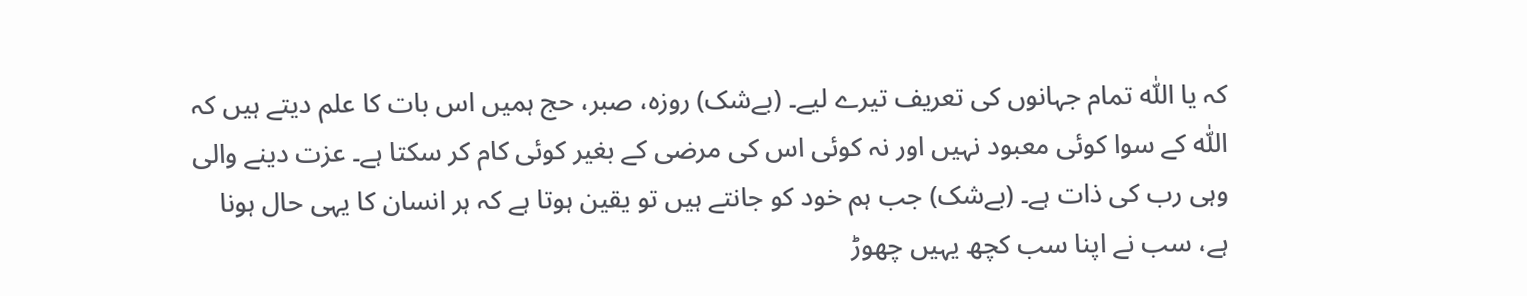کہ یا اللّٰہ تمام جہانوں کی تعریف تیرے لیے۔ (بےشک) روزہ، صبر، حج ہمیں اس بات کا علم دیتے ہیں کہ اللّٰہ کے سوا کوئی معبود نہیں اور نہ کوئی اس کی مرضی کے بغیر کوئی کام کر سکتا ہے۔ عزت دینے والی وہی رب کی ذات ہے۔ (بےشک) جب ہم خود کو جانتے ہیں تو یقین ہوتا ہے کہ ہر انسان کا یہی حال ہونا ہے، سب نے اپنا سب کچھ یہیں چھوڑ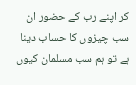کر اپنے رب کے حضور ان سب چیزوں کا حساب دینا ہے تو ہم سب مسلمان کیوں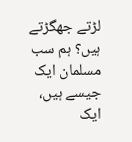لڑتے جھگڑتے ہیں؟ ہم سب مسلمان ایک جیسے ہیں، ایک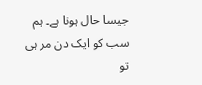جیسا حال ہونا ہے۔ ہم سب کو ایک دن مر ہی تو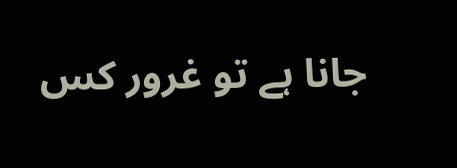جانا ہے تو غرور کس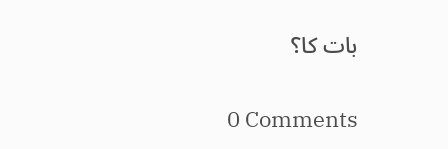بات کا؟

0 Comments